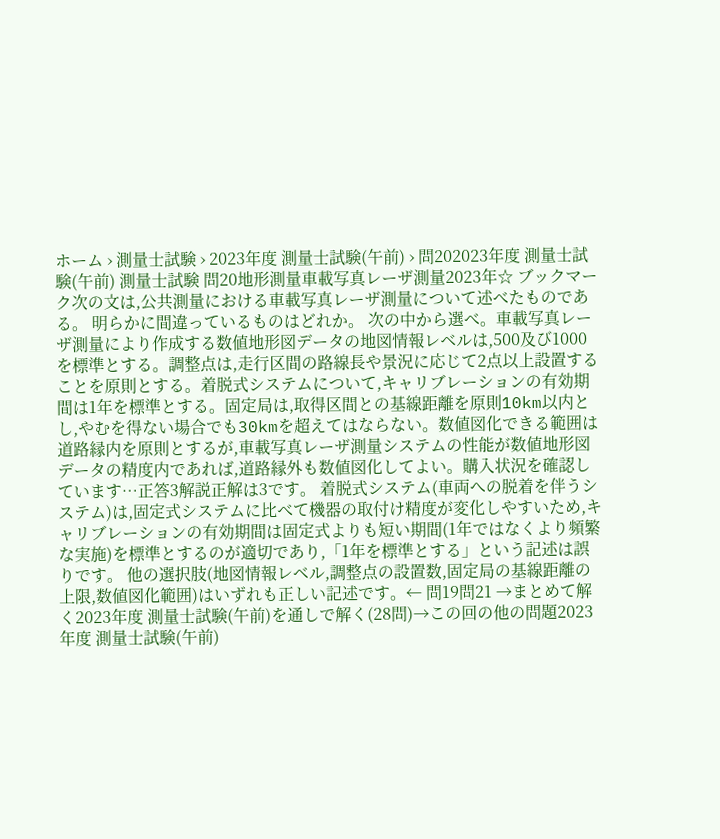ホーム › 測量士試験 › 2023年度 測量士試験(午前) › 問202023年度 測量士試験(午前) 測量士試験 問20地形測量車載写真レーザ測量2023年☆ ブックマーク次の文は,公共測量における車載写真レーザ測量について述べたものである。 明らかに間違っているものはどれか。 次の中から選べ。車載写真レーザ測量により作成する数値地形図データの地図情報レベルは,500及び1000を標準とする。調整点は,走行区間の路線長や景況に応じて2点以上設置することを原則とする。着脱式システムについて,キャリブレーションの有効期間は1年を標準とする。固定局は,取得区間との基線距離を原則10km以内とし,やむを得ない場合でも30kmを超えてはならない。数値図化できる範囲は道路縁内を原則とするが,車載写真レーザ測量システムの性能が数値地形図データの精度内であれば,道路縁外も数値図化してよい。購入状況を確認しています…正答3解説正解は3です。 着脱式システム(車両への脱着を伴うシステム)は,固定式システムに比べて機器の取付け精度が変化しやすいため,キャリブレーションの有効期間は固定式よりも短い期間(1年ではなくより頻繁な実施)を標準とするのが適切であり,「1年を標準とする」という記述は誤りです。 他の選択肢(地図情報レベル,調整点の設置数,固定局の基線距離の上限,数値図化範囲)はいずれも正しい記述です。← 問19問21 →まとめて解く2023年度 測量士試験(午前)を通しで解く(28問)→この回の他の問題2023年度 測量士試験(午前)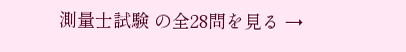測量士試験 の全28問を見る →